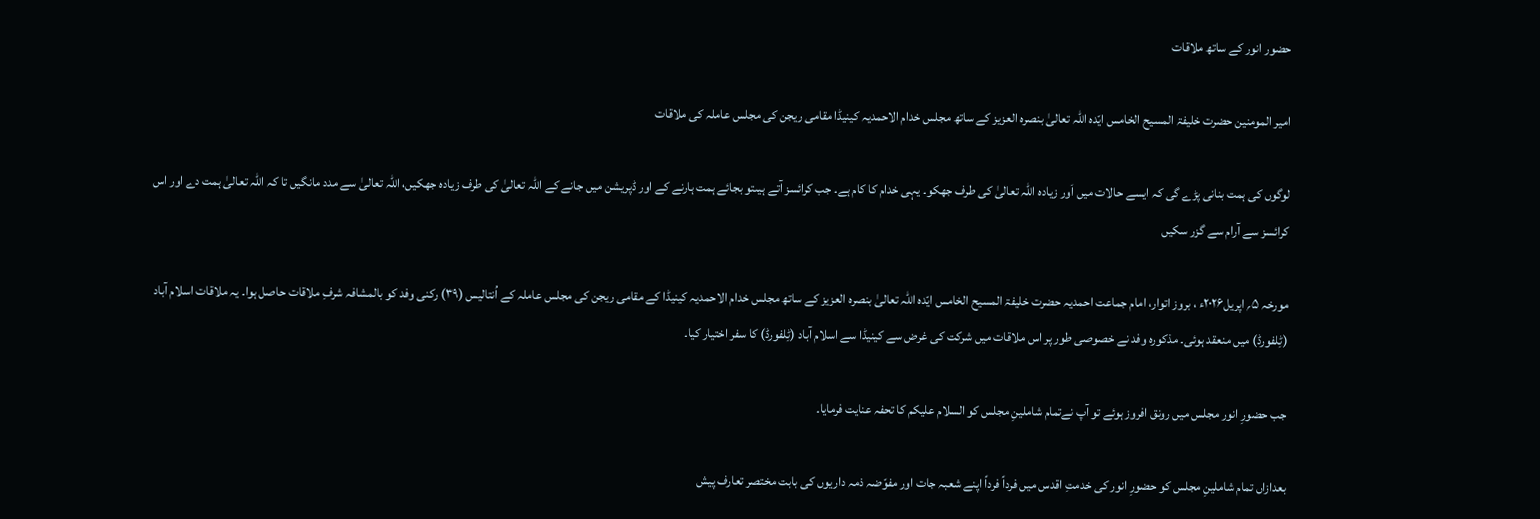حضور انور کے ساتھ ملاقات

امیر المومنین حضرت خلیفۃ المسیح الخامس ایّدہ اللہ تعالیٰ بنصرہ العزیز کے ساتھ مجلس خدام الاحمدیہ کینیڈا مقامی ریجن کی مجلس عاملہ کی ملاقات

لوگوں کی ہمت بنانی پڑے گی کہ ایسے حالات میں اَور زیادہ اللہ تعالیٰ کی طرف جھکو۔ یہی خدام کا کام ہے۔ جب کرائسز آتے ہیںتو بجائے ہمت ہارنے کے اور ڈپریشن میں جانے کے اللہ تعالیٰ کی طرف زیادہ جھکیں، اللہ تعالیٰ سے مدد مانگیں تا کہ اللہ تعالیٰ ہمت دے اور اس کرائسز سے آرام سے گزر سکیں

مورخہ ۵؍ اپریل۲۰۲۶ء ، بروز اتوار، امام جماعت احمدیہ حضرت خلیفۃ المسیح الخامس ایّدہ اللہ تعالیٰ بنصرہ العزیز کے ساتھ مجلس خدام الاحمدیہ کینیڈا کے مقامی ریجن کی مجلس عاملہ کے اُنتالیس (۳۹) رکنی وفد کو بالمشافہ شرفِ ملاقات حاصل ہوا۔ یہ ملاقات اسلام آباد (ٹِلفورڈ) میں منعقد ہوئی۔ مذکورہ وفد نے خصوصی طور پر اس ملاقات میں شرکت کی غرض سے کینیڈا سے اسلام آباد (ٹِلفورڈ) کا سفر اختیار کیا۔

جب حضورِ انور مجلس میں رونق افروز ہوئے تو آپ نےتمام شاملینِ مجلس کو السلام علیکم کا تحفہ عنایت فرمایا۔

بعدازاں تمام شاملینِ مجلس کو حضورِ انور کی خدمتِ اقدس میں فرداً فرداً اپنے شعبہ جات اور مفوّضہ ذمہ داریوں کی بابت مختصر تعارف پیش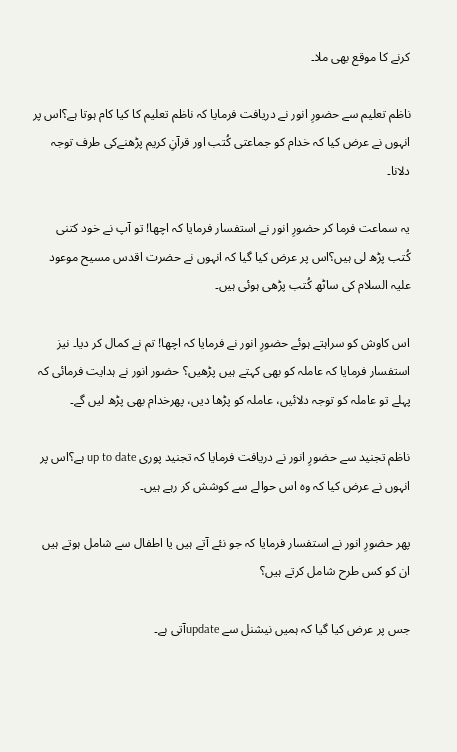کرنے کا موقع بھی ملا۔

ناظم تعلیم سے حضورِ انور نے دریافت فرمایا کہ ناظم تعلیم کا کیا کام ہوتا ہے؟اس پر انہوں نے عرض کیا کہ خدام کو جماعتی کُتب اور قرآنِ کریم پڑھنےکی طرف توجہ دلانا۔

یہ سماعت فرما کر حضورِ انور نے استفسار فرمایا کہ اچھا! تو آپ نے خود کتنی کُتب پڑھ لی ہیں؟اس پر عرض کیا گیا کہ انہوں نے حضرت اقدس مسیح موعود علیہ السلام کی ساٹھ کُتب پڑھی ہوئی ہیں۔

اس کاوش کو سراہتے ہوئے حضورِ انور نے فرمایا کہ اچھا! تم نے کمال کر دیا۔ نیز استفسار فرمایا کہ عاملہ کو بھی کہتے ہیں پڑھیں؟ حضور انور نے ہدایت فرمائی کہ پہلے تو عاملہ کو توجہ دلائیں، عاملہ کو پڑھا دیں، پھرخدام بھی پڑھ لیں گے۔

ناظم تجنید سے حضورِ انور نے دریافت فرمایا کہ تجنید پوری up to date ہے؟اس پر انہوں نے عرض کیا کہ وہ اس حوالے سے کوشش کر رہے ہیں۔

پھر حضورِ انور نے استفسار فرمایا کہ جو نئے آتے ہیں یا اطفال سے شامل ہوتے ہیں ان کو کس طرح شامل کرتے ہیں؟

جس پر عرض کیا گیا کہ ہمیں نیشنل سے updateآتی ہے۔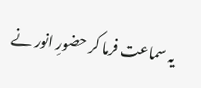یہ سماعت فرما کر حضورِ انور نے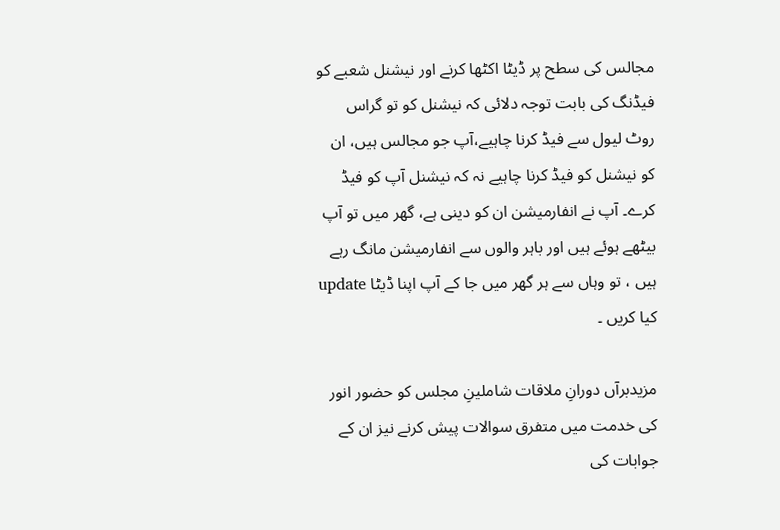مجالس کی سطح پر ڈیٹا اکٹھا کرنے اور نیشنل شعبے کو فیڈنگ کی بابت توجہ دلائی کہ نیشنل کو تو گراس روٹ لیول سے فیڈ کرنا چاہیے،آپ جو مجالس ہیں، ان کو نیشنل کو فیڈ کرنا چاہیے نہ کہ نیشنل آپ کو فیڈ کرے۔ آپ نے انفارمیشن ان کو دینی ہے، گھر میں تو آپ بیٹھے ہوئے ہیں اور باہر والوں سے انفارمیشن مانگ رہے ہیں ، تو وہاں سے ہر گھر میں جا کے آپ اپنا ڈیٹا update کیا کریں ۔

مزیدبرآں دورانِ ملاقات شاملینِ مجلس کو حضور انور کی خدمت میں متفرق سوالات پیش کرنے نیز ان کے جوابات کی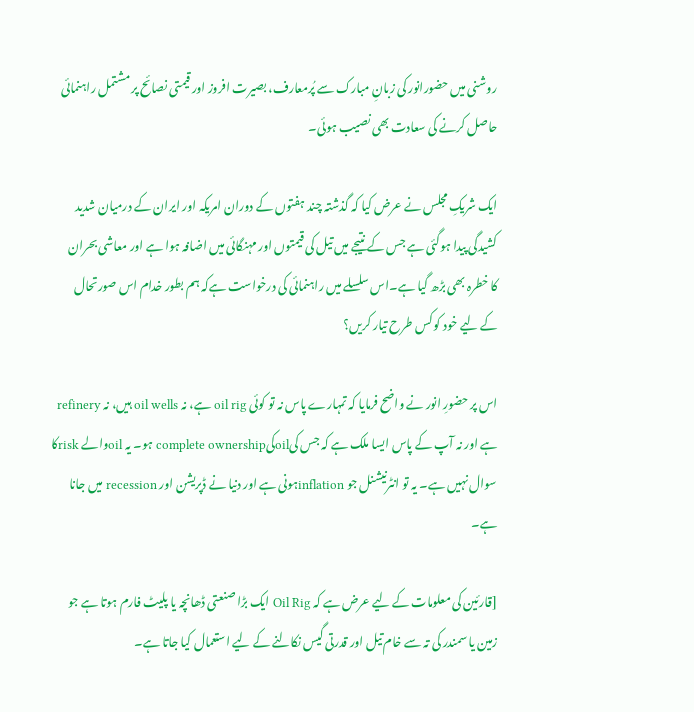روشنی میں حضورانور کی زبانِ مبارک سے پُرمعارف، بصیرت افروز اور قیمتی نصائح پر مشتمل راہنمائی حاصل کرنے کی سعادت بھی نصیب ہوئی۔

ایک شریکِ مجلس نے عرض کیا کہ گذشتہ چند ہفتوں کے دوران امریکہ اور ایران کے درمیان شدید کشیدگی پیدا ہوگئی ہے جس کے نتیجے میں تیل کی قیمتوں اور مہنگائی میں اضافہ ہوا ہے اور معاشی بحران کا خطرہ بھی بڑھ گیا ہے۔اس سلسلے میں راہنمائی کی درخواست ہےکہ ہم بطور خدام اس صورتحال کے لیے خود کو کس طرح تیار کریں؟

اس پر حضورِ انور نے واضح فرمایا کہ تمہارے پاس نہ تو کوئی oil rig ہے، نہ oil wells ہیں، نہ refinery ہے اور نہ آپ کے پاس ایسا ملک ہے کہ جس کیoilکیcomplete ownership ہو۔ یہ oilوالے riskکا سوال نہیں ہے۔ یہ تو انٹرنیشنل جو inflationہونی ہے اور دنیا نے ڈپریشن اور recession میں جانا ہے۔

[قارئین کی معلومات کے لیے عرض ہے کہ Oil Rig ایک بڑا صنعتی ڈھانچہ یا پلیٹ فارم ہوتا ہے جو زمین یا سمندر کی تہ سے خام تیل اور قدرتی گیس نکالنے کے لیے استعمال کیا جاتا ہے۔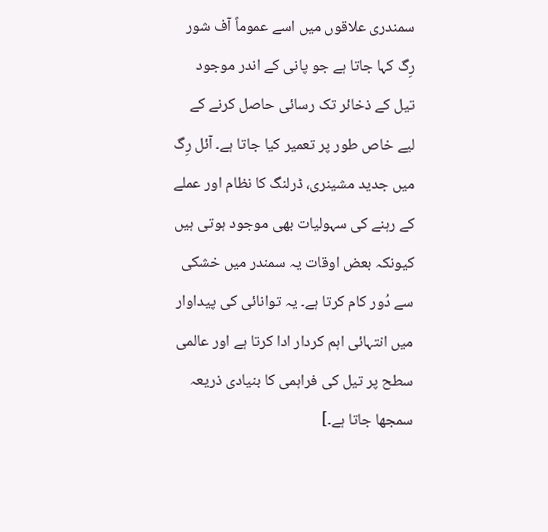سمندری علاقوں میں اسے عموماً آف شور رِگ کہا جاتا ہے جو پانی کے اندر موجود تیل کے ذخائر تک رسائی حاصل کرنے کے لیے خاص طور پر تعمیر کیا جاتا ہے۔ آئل رِگ میں جدید مشینری، ڈرلنگ کا نظام اور عملے کے رہنے کی سہولیات بھی موجود ہوتی ہیں کیونکہ بعض اوقات یہ سمندر میں خشکی سے دُور کام کرتا ہے۔ یہ توانائی کی پیداوار میں انتہائی اہم کردار ادا کرتا ہے اور عالمی سطح پر تیل کی فراہمی کا بنیادی ذریعہ سمجھا جاتا ہے۔]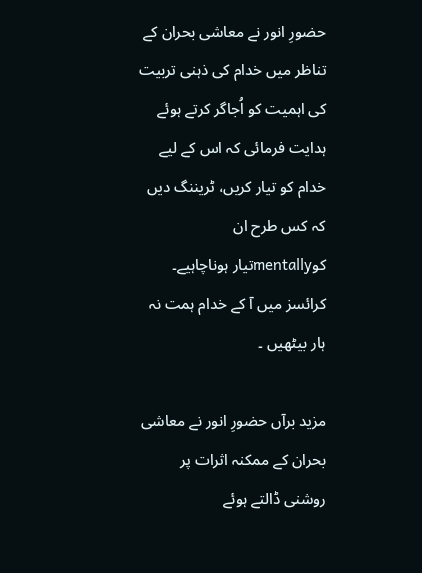حضورِ انور نے معاشی بحران کے تناظر میں خدام کی ذہنی تربیت کی اہمیت کو اُجاگر کرتے ہوئے ہدایت فرمائی کہ اس کے لیے خدام کو تیار کریں، ٹریننگ دیں کہ کس طرح ان کوmentallyتیار ہوناچاہیے۔ کرائسز میں آ کے خدام ہمت نہ ہار بیٹھیں ۔

مزید برآں حضورِ انور نے معاشی بحران کے ممکنہ اثرات پر روشنی ڈالتے ہوئے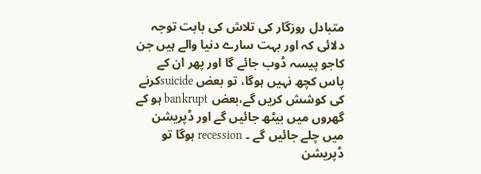متبادل روزگار کی تلاش کی بابت توجہ دلائی کہ اور بہت سارے دنیا والے ہیں جن کاجو پیسہ ڈوب جائے گا اور پھر ان کے پاس کچھ نہیں ہوگا، تو بعض suicideکرنے کی کوشش کریں گے،بعض bankrupt ہو کے گھروں میں بیٹھ جائیں گے اور ڈپریشن میں چلے جائیں گے ۔ recession ہوگا تو ڈپریشن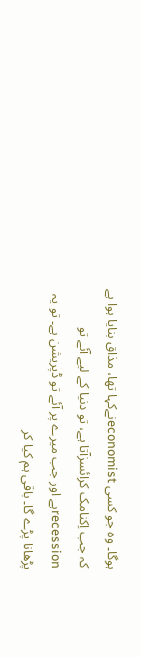ہوگا۔ وہ جو کسی economistنےکہا تھا، مذاق بنایا ہوا ہے کہ جب اِکنامک کرائسزآتا ہے، تو دنیا کے لیے آئے تو recessionہے اور جب میرے پر آئے تو ڈپریشن ہے۔ تو یہ پڑھانا پڑے گا۔ باقی ہم کیا کر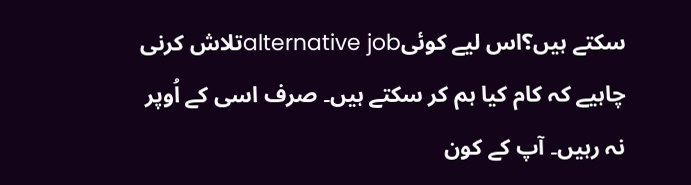سکتے ہیں؟اس لیے کوئیalternative jobتلاش کرنی چاہیے کہ کام کیا ہم کر سکتے ہیں۔ صرف اسی کے اُوپر نہ رہیں۔ آپ کے کون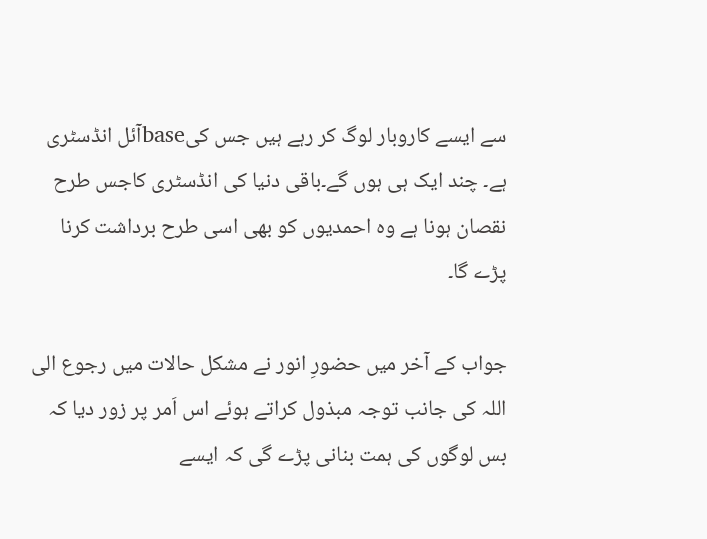سے ایسے کاروبار لوگ کر رہے ہیں جس کیbaseآئل انڈسٹری ہے۔ چند ایک ہی ہوں گے۔باقی دنیا کی انڈسٹری کاجس طرح نقصان ہونا ہے وہ احمدیوں کو بھی اسی طرح برداشت کرنا پڑے گا۔

جواب کے آخر میں حضورِ انور نے مشکل حالات میں رجوع الی اللہ کی جانب توجہ مبذول کراتے ہوئے اس اَمر پر زور دیا کہ بس لوگوں کی ہمت بنانی پڑے گی کہ ایسے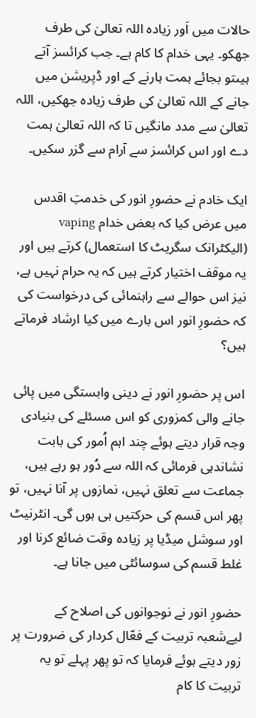حالات میں اَور زیادہ اللہ تعالیٰ کی طرف جھکو۔ یہی خدام کا کام ہے۔ جب کرائسز آتے ہیںتو بجائے ہمت ہارنے کے اور ڈپریشن میں جانے کے اللہ تعالیٰ کی طرف زیادہ جھکیں، اللہ تعالیٰ سے مدد مانگیں تا کہ اللہ تعالیٰ ہمت دے اور اس کرائسز سے آرام سے گزر سکیں۔

ایک خادم نے حضورِ انور کی خدمتِ اقدس میں عرض کیا کہ بعض خدام vaping (الیکٹرانک سگریٹ کا استعمال) کرتے ہیں اور یہ موقف اختیار کرتے ہیں کہ یہ حرام نہیں ہے، نیز اس حوالے سے راہنمائی کی درخواست کی کہ حضورِ انور اس بارے میں کیا ارشاد فرماتے ہیں؟

اس پر حضورِ انور نے دینی وابستگی میں پائی جانے والی کمزوری کو اس مسئلے کی بنیادی وجہ قرار دیتے ہوئے چند اہم اُمور کی بابت نشاندہی فرمائی کہ اللہ سے دُور ہو رہے ہیں، جماعت سے تعلق نہیں، نمازوں پر آنا نہیں، تو پھر اس قسم کی حرکتیں ہی ہوں گی۔ انٹرنیٹ اور سوشل میڈیا پر زیادہ وقت ضائع کرنا اور غلط قسم کی سوسائٹی میں جانا ہے۔

حضورِ انور نے نوجوانوں کی اصلاح کے لیےشعبہ تربیت کے فعّال کردار کی ضرورت پر زور دیتے ہوئے فرمایا کہ تو پھر پہلے تو یہ تربیت کا کام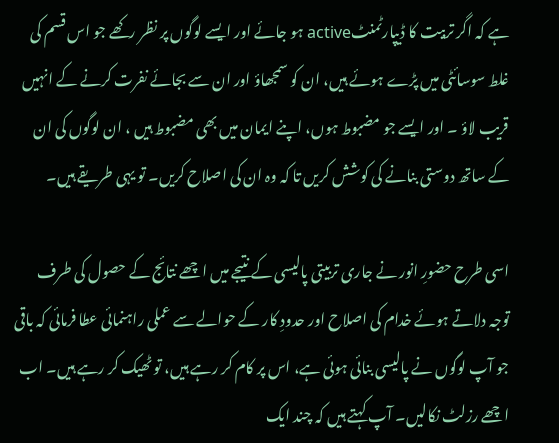ہے کہ اگر تربیت کا ڈیپارٹمنٹactive ہو جائے اور ایسے لوگوں پر نظر رکھے جو اس قسم کی غلط سوسائٹی میں پڑے ہوئے ہیں، ان کو سمجھاؤ اور ان سے بجائے نفرت کرنے کے انہیں قریب لاؤ ۔ اور ایسے جو مضبوط ہوں، اپنے ایمان میں بھی مضبوط ہیں ، ان لوگوں کی ان کے ساتھ دوستی بنانے کی کوشش کریں تا کہ وہ ان کی اصلاح کریں۔ تو یہی طریقے ہیں۔

اسی طرح حضورِ انور نے جاری تربیتی پالیسی کے نتیجے میں اچھے نتائج کے حصول کی طرف توجہ دلاتے ہوئے خدام کی اصلاح اور حدودِ کار کے حوالے سے عملی راہنمائی عطا فرمائی کہ باقی جو آپ لوگوں نے پالیسی بنائی ہوئی ہے، اس پر کام کر رہے ہیں، تو ٹھیک کر رہے ہیں۔ اب اچھے رزلٹ نکالیں۔ آپ کہتے ہیں کہ چند ایک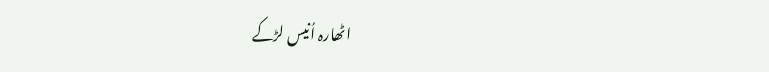اٹھارہ اُنیس لڑکے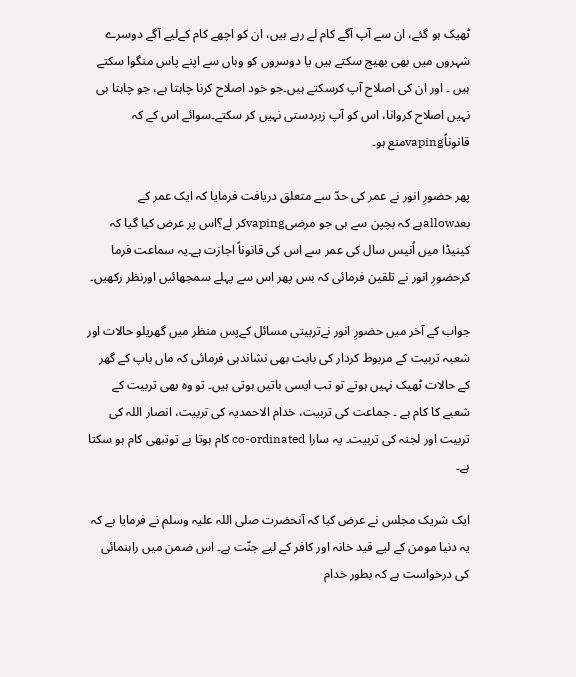ٹھیک ہو گئے، ان سے آپ آگے کام لے رہے ہیں، ان کو اچھے کام کےلیے آگے دوسرے شہروں میں بھی بھیج سکتے ہیں یا دوسروں کو وہاں سے اپنے پاس منگوا سکتے ہیں ۔ اور ان کی اصلاح آپ کرسکتے ہیں۔جو خود اصلاح کرنا چاہتا ہے، جو چاہتا ہی نہیں اصلاح کروانا، اس کو آپ زبردستی نہیں کر سکتے۔سوائے اس کے کہ قانوناًvapingمنع ہو۔

پھر حضورِ انور نے عمر کی حدّ سے متعلق دریافت فرمایا کہ ایک عمر کے بعدallowہے کہ بچپن سے ہی جو مرضیvapingکر لے؟اس پر عرض کیا گیا کہ کینیڈا میں اُنیس سال کی عمر سے اس کی قانوناً اجازت ہے۔یہ سماعت فرما کرحضورِ انور نے تلقین فرمائی کہ بس پھر اس سے پہلے سمجھائیں اورنظر رکھیں۔

جواب کے آخر میں حضورِ انور نےتربیتی مسائل کےپس منظر میں گھریلو حالات اور شعبہ تربیت کے مربوط کردار کی بابت بھی نشاندہی فرمائی کہ ماں باپ کے گھر کے حالات ٹھیک نہیں ہوتے تو تب ایسی باتیں ہوتی ہیں۔ تو وہ بھی تربیت کے شعبے کا کام ہے ۔ جماعت کی تربیت، خدام الاحمدیہ کی تربیت، انصار اللہ کی تربیت اور لجنہ کی تربیت۔ یہ سارا co-ordinated کام ہوتا ہے توتبھی کام ہو سکتا ہے۔

ایک شریک مجلس نے عرض کیا کہ آنحضرت صلی اللہ علیہ وسلم نے فرمایا ہے کہ یہ دنیا مومن کے لیے قید خانہ اور کافر کے لیے جنّت ہے۔ اس ضمن میں راہنمائی کی درخواست ہے کہ بطور خدام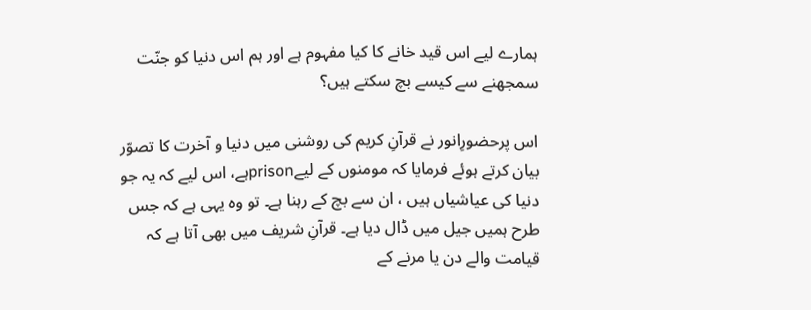ہمارے لیے اس قید خانے کا کیا مفہوم ہے اور ہم اس دنیا کو جنّت سمجھنے سے کیسے بچ سکتے ہیں؟

اس پرحضورِانور نے قرآنِ کریم کی روشنی میں دنیا و آخرت کا تصوّر بیان کرتے ہوئے فرمایا کہ مومنوں کے لیےprisonہے، اس لیے کہ یہ جو دنیا کی عیاشیاں ہیں ، ان سے بچ کے رہنا ہے۔ تو وہ یہی ہے کہ جس طرح ہمیں جیل میں ڈال دیا ہے۔ قرآنِ شریف میں بھی آتا ہے کہ قیامت والے دن یا مرنے کے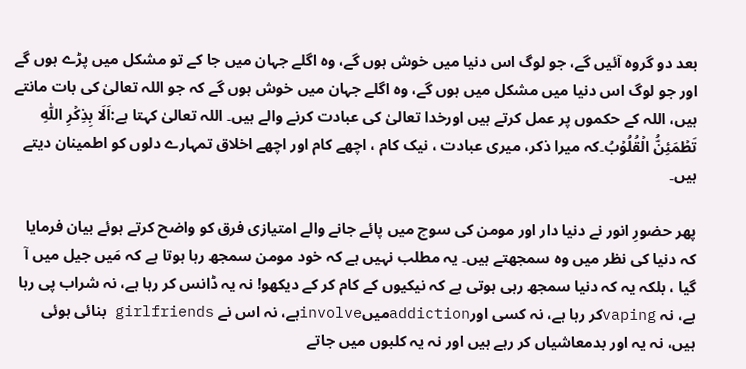بعد دو گروہ آئیں گے، جو لوگ اس دنیا میں خوش ہوں گے، وہ اگلے جہان میں جا کے تو مشکل میں پڑے ہوں گے اور جو لوگ اس دنیا میں مشکل میں ہوں گے، وہ اگلے جہان میں خوش ہوں گے کہ جو اللہ تعالیٰ کی بات مانتے ہیں، اللہ کے حکموں پر عمل کرتے ہیں اورخدا تعالیٰ کی عبادت کرنے والے ہیں۔ اللہ تعالیٰ کہتا ہے:اَلَا بِذِکۡرِ اللّٰہِ تَطۡمَئِنُّ الۡقُلُوۡبُ۔کہ میرا ذکر، میری عبادت ، نیک کام ، اچھے کام اور اچھے اخلاق تمہارے دلوں کو اطمینان دیتے ہیں۔

پھر حضورِ انور نے دنیا دار اور مومن کی سوچ میں پائے جانے والے امتیازی فرق کو واضح کرتے ہوئے بیان فرمایا کہ دنیا کی نظر میں وہ سمجھتے ہیں۔ یہ مطلب نہیں ہے کہ خود مومن سمجھ رہا ہوتا ہے کہ مَیں جیل میں آ گیا ، بلکہ یہ کہ دنیا سمجھ رہی ہوتی ہے کہ نیکیوں کے کام کر کے دیکھو! نہ یہ ڈانس کر رہا ہے، نہ شراب پی رہا ہے، نہ vapingکر رہا ہے، نہ کسی اورaddictionمیںinvolveہے، نہ اس نے girlfriends بنائی ہوئی ہیں، نہ یہ اور بدمعاشیاں کر رہے ہیں اور نہ یہ کلبوں میں جاتے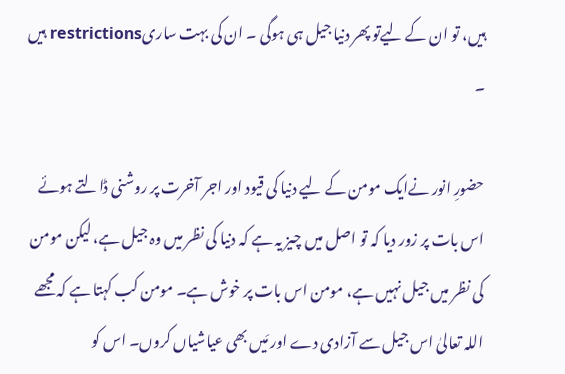ہیں، تو ان کے لیےتو پھر دنیا جیل ہی ہوگی ۔ ان کی بہت ساریrestrictions ہیں ۔

حضورِ انور نےایک مومن کے لیے دنیا کی قیود اور اجر آخرت پر روشنی ڈالتے ہوئے اس بات پر زور دیا کہ تو اصل میں چیز یہ ہے کہ دنیا کی نظر میں وہ جیل ہے، لیکن مومن کی نظر میں جیل نہیں ہے، مومن اس بات پر خوش ہے۔ مومن کب کہتا ہے کہ مجھے اللہ تعالیٰ اس جیل سے آزادی دے اور مَیں بھی عیاشیاں کروں۔ اس کو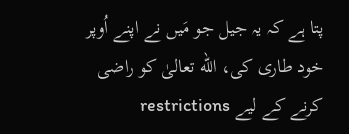پتا ہے کہ یہ جیل جو مَیں نے اپنے اُوپر خود طاری کی، الله تعالیٰ کو راضی کرنے کے لیے restrictions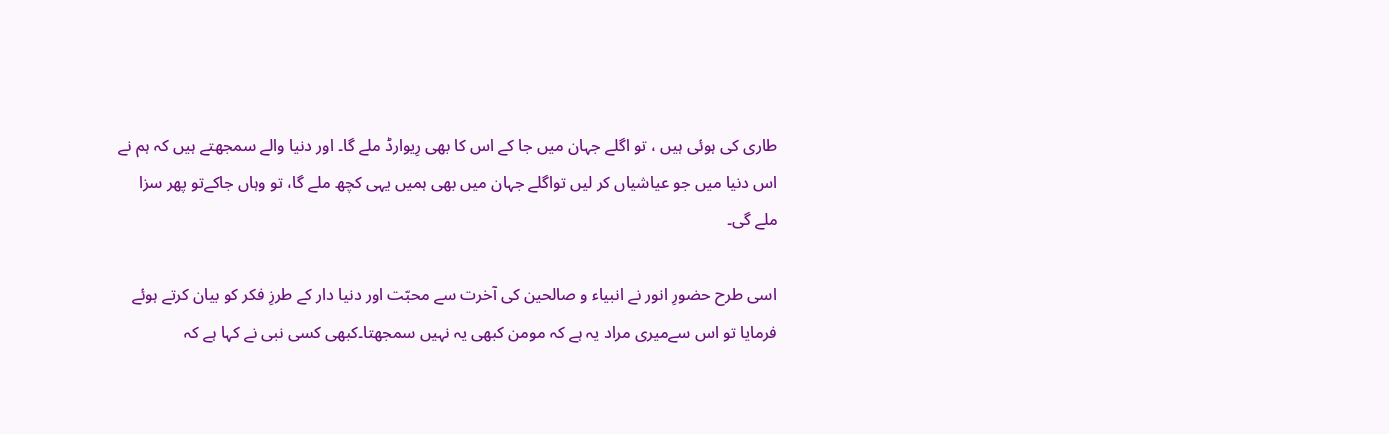طاری کی ہوئی ہیں ، تو اگلے جہان میں جا کے اس کا بھی رِیوارڈ ملے گا۔ اور دنیا والے سمجھتے ہیں کہ ہم نے اس دنیا میں جو عیاشیاں کر لیں تواگلے جہان میں بھی ہمیں یہی کچھ ملے گا، تو وہاں جاکےتو پھر سزا ملے گی۔

اسی طرح حضورِ انور نے انبیاء و صالحین کی آخرت سے محبّت اور دنیا دار کے طرزِ فکر کو بیان کرتے ہوئے فرمایا تو اس سےمیری مراد یہ ہے کہ مومن کبھی یہ نہیں سمجھتا۔کبھی کسی نبی نے کہا ہے کہ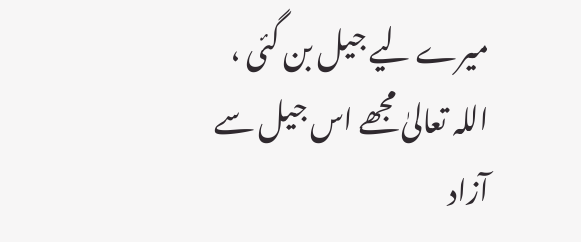میرے لیے جیل بن گئی ، اللہ تعالیٰ مجھے اس جیل سے آزاد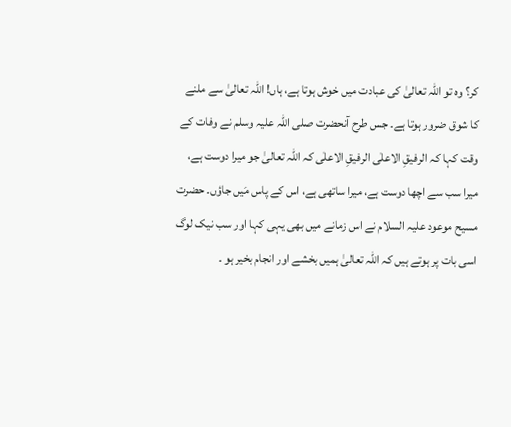کر؟ وہ تو اللہ تعالیٰ کی عبادت میں خوش ہوتا ہے، ہاں! اللہ تعالیٰ سے ملنے کا شوق ضرور ہوتا ہے۔ جس طرح آنحضرت صلی اللہ علیہ وسلم نے وفات کے وقت کہا کہ الرفیقِ الاعلٰی الرفیقِ الاعلٰی کہ اللہ تعالیٰ جو میرا دوست ہے، میرا سب سے اچھا دوست ہے، میرا ساتھی ہے، اس کے پاس مَیں جاؤں۔ حضرت مسیح موعود علیہ السلام نے اس زمانے میں بھی یہی کہا اور سب نیک لوگ اسی بات پر ہوتے ہیں کہ اللہ تعالیٰ ہمیں بخشے اور انجام بخیر ہو ۔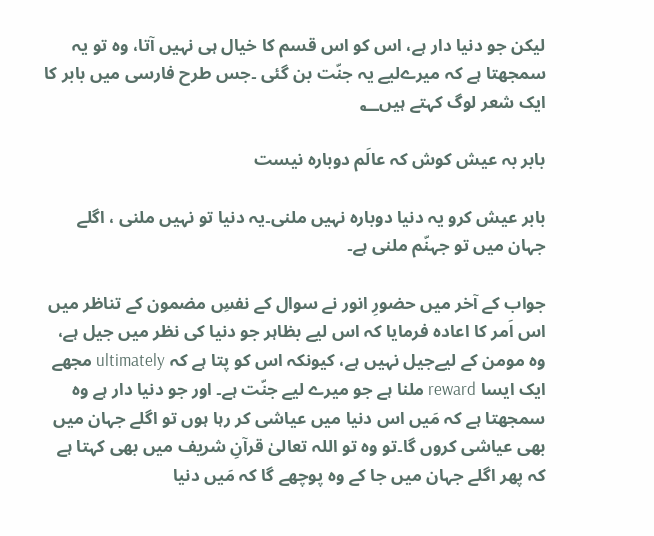لیکن جو دنیا دار ہے، اس کو اس قسم کا خیال ہی نہیں آتا، وہ تو یہ سمجھتا ہے کہ میرےلیے یہ جنّت بن گئی ۔جس طرح فارسی میں بابر کا ایک شعر لوگ کہتے ہیں؂

بابر بہ عیش کوش کہ عالَم دوبارہ نیست

بابر عیش کرو یہ دنیا دوبارہ نہیں ملنی۔یہ دنیا تو نہیں ملنی ، اگلے جہان میں تو جہنّم ملنی ہے۔

جواب کے آخر میں حضورِ انور نے سوال کے نفسِ مضمون کے تناظر میں اس اَمر کا اعادہ فرمایا کہ اس لیے بظاہر جو دنیا کی نظر میں جیل ہے، وہ مومن کے لیےجیل نہیں ہے، کیونکہ اس کو پتا ہے کہ ultimately مجھے ایک ایسا reward ملنا ہے جو میرے لیے جنّت ہے۔ اور جو دنیا دار ہے وہ سمجھتا ہے کہ مَیں اس دنیا میں عیاشی کر رہا ہوں تو اگلے جہان میں بھی عیاشی کروں گا۔تو وہ تو اللہ تعالیٰ قرآنِ شریف میں بھی کہتا ہے کہ پھر اگلے جہان میں جا کے وہ پوچھے گا کہ مَیں دنیا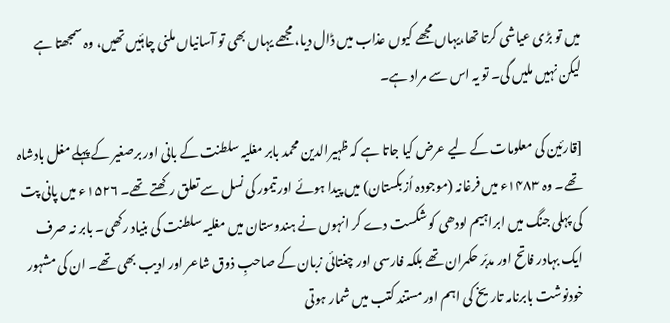میں تو بڑی عیاشی کرتا تھا،یہاں مجھے کیوں عذاب میں ڈال دیا، مجھے یہاں بھی تو آسانیاں ملنی چاہئیں تھیں، وہ سمجھتا ہے لیکن نہیں ملیں گی۔ تو یہ اس سے مراد ہے۔

[قارئین کی معلومات کے لیے عرض کیا جاتا ہے کہ ظہیرالدین محمد بابر مغلیہ سلطنت کے بانی اور برصغیر کے پہلے مغل بادشاہ تھے۔ وہ ۱۴۸۳ء میں فرغانہ (موجودہ اُزبکستان) میں پیدا ہوئے اور تیمور کی نسل سے تعلق رکھتے تھے۔ ۱۵۲۶ء میں پانی پت کی پہلی جنگ میں ابراہیم لودھی کو شکست دے کر انہوں نے ہندوستان میں مغلیہ سلطنت کی بنیاد رکھی۔ بابر نہ صرف ایک بہادر فاتح اور مدبّر حکمران تھے بلکہ فارسی اور چغتائی زبان کے صاحبِ ذوق شاعر اور ادیب بھی تھے۔ ان کی مشہور خودنوشت بابرنامہ تاریخ کی اہم اور مستند کتب میں شمار ہوتی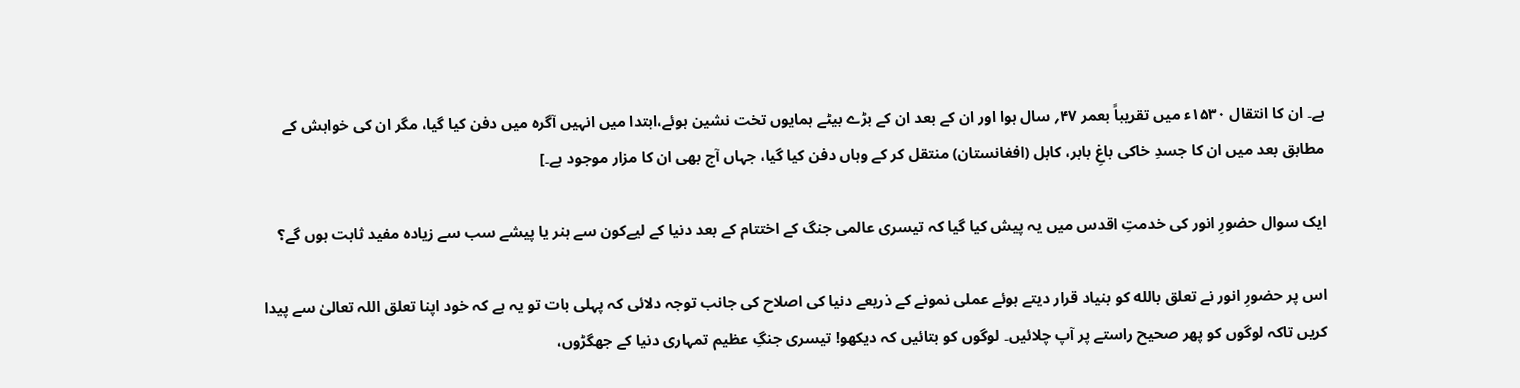ہے۔ ان کا انتقال ۱۵۳۰ء میں تقریباً بعمر ۴۷؍ سال ہوا اور ان کے بعد ان کے بڑے بیٹے ہمایوں تخت نشین ہوئے،ابتدا میں انہیں آگرہ میں دفن کیا گیا، مگر ان کی خواہش کے مطابق بعد میں ان کا جسدِ خاکی باغِ بابر، کابل (افغانستان) منتقل کر کے وہاں دفن کیا گیا، جہاں آج بھی ان کا مزار موجود ہے۔]

ایک سوال حضورِ انور کی خدمتِ اقدس میں یہ پیش کیا گیا کہ تیسری عالمی جنگ کے اختتام کے بعد دنیا کے لیےکون سے ہنر یا پیشے سب سے زیادہ مفید ثابت ہوں گے؟

اس پر حضورِ انور نے تعلق بالله کو بنیاد قرار دیتے ہوئے عملی نمونے کے ذریعے دنیا کی اصلاح کی جانب توجہ دلائی کہ پہلی بات تو یہ ہے کہ خود اپنا تعلق اللہ تعالیٰ سے پیدا کریں تاکہ لوگوں کو پھر صحیح راستے پر آپ چلائیں۔ لوگوں کو بتائیں کہ دیکھو! تیسری جنگِ عظیم تمہاری دنیا کے جھگڑوں،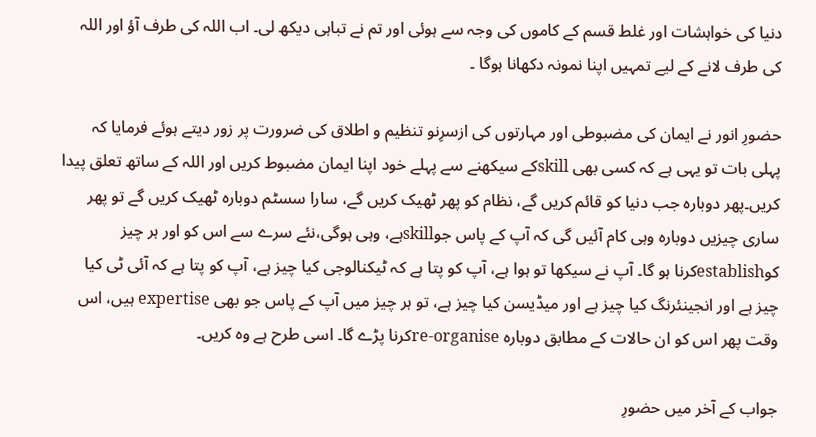دنیا کی خواہشات اور غلط قسم کے کاموں کی وجہ سے ہوئی اور تم نے تباہی دیکھ لی۔ اب اللہ کی طرف آؤ اور اللہ کی طرف لانے کے لیے تمہیں اپنا نمونہ دکھانا ہوگا ۔

حضورِ انور نے ایمان کی مضبوطی اور مہارتوں کی ازسرِنو تنظیم و اطلاق کی ضرورت پر زور دیتے ہوئے فرمایا کہ پہلی بات تو یہی ہے کہ کسی بھی skillکے سیکھنے سے پہلے خود اپنا ایمان مضبوط کریں اور اللہ کے ساتھ تعلق پیدا کریں۔پھر دوبارہ جب دنیا کو قائم کریں گے، نظام کو پھر ٹھیک کریں گے، سارا سسٹم دوبارہ ٹھیک کریں گے تو پھر ساری چیزیں دوبارہ وہی کام آئیں گی کہ آپ کے پاس جوskillہے، وہی ہوگی،نئے سرے سے اس کو اور ہر چیز کوestablishکرنا ہو گا۔ آپ نے سیکھا تو ہوا ہے، آپ کو پتا ہے کہ ٹیکنالوجی کیا چیز ہے، آپ کو پتا ہے کہ آئی ٹی کیا چیز ہے اور انجینئرنگ کیا چیز ہے اور میڈیسن کیا چیز ہے، تو ہر چیز میں آپ کے پاس جو بھی expertise ہیں، اس وقت پھر اس کو ان حالات کے مطابق دوبارہ re-organiseکرنا پڑے گا۔ اسی طرح ہے وہ کریں۔

جواب کے آخر میں حضورِ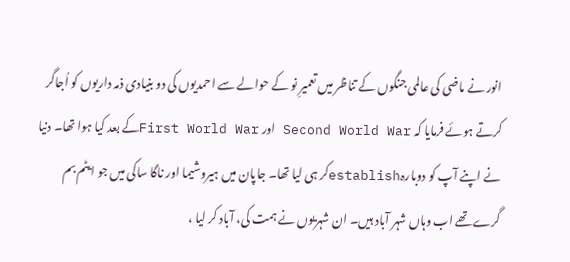انور نے ماضی کی عالمی جنگوں کے تناظر میں تعمیرِ نو کے حوالے سے احمدیوں کی دو بنیادی ذمہ داریوں کو اُجاگر کرتے ہوئے فرمایا کہ Second World War اور First World Warکے بعد کیا ہوا تھا۔ دنیا نے اپنے آپ کو دوبارہestablishکر ہی لیا تھا۔ جاپان میں ہیروشیما اور ناگا ساکی میں جو ایٹم بم گرےتھے اب وہاں شہر آباد ہیں۔ ان شہریوں نے ہمت کی، آباد کر لیا ،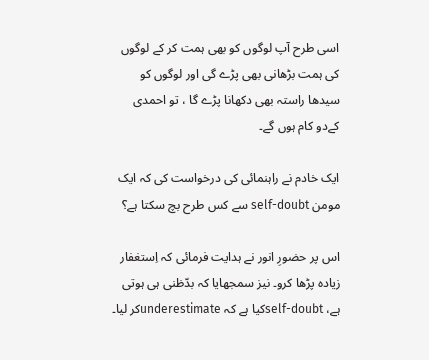اسی طرح آپ لوگوں کو بھی ہمت کر کے لوگوں کی ہمت بڑھانی بھی پڑے گی اور لوگوں کو سیدھا راستہ بھی دکھانا پڑے گا ، تو احمدی کےدو کام ہوں گے۔

ایک خادم نے راہنمائی کی درخواست کی کہ ایک مومن self-doubt سے کس طرح بچ سکتا ہے؟

اس پر حضورِ انور نے ہدایت فرمائی کہ اِستغفار زیادہ پڑھا کرو۔ نیز سمجھایا کہ بدّظنی ہی ہوتی ہے، self-doubtکیا ہے کہ underestimateکر لیا۔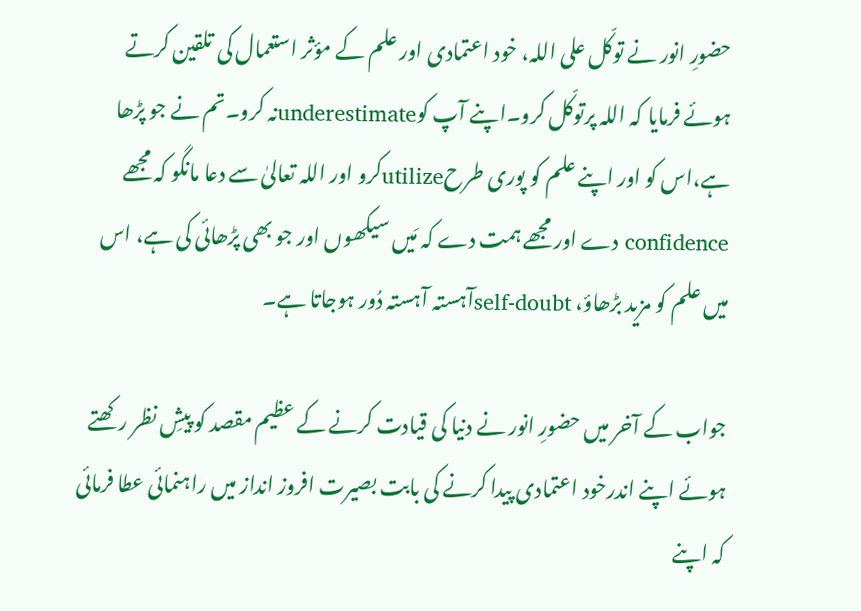حضورِ انور نے توکّل علی اللہ، خود اعتمادی اور علم کے مؤثر استعمال کی تلقین کرتے ہوئے فرمایا کہ اللہ پرتوکّل کرو۔اپنے آپ کوunderestimateنہ کرو۔تم نے جو پڑھا ہے،اس کو اور اپنے علم کو پوری طرحutilizeکرو اور اللہ تعالیٰ سے دعا مانگو کہ مجھے confidence دے اور مجھے ہمت دے کہ مَیں سیکھوں اور جو بھی پڑھائی کی ہے، اس میں علم کو مزید بڑھاؤ، self-doubtآہستہ آہستہ دُور ہوجاتا ہے۔

جواب کے آخر میں حضورِ انور نے دنیا کی قیادت کرنے کے عظیم مقصد کو پیشِ نظر رکھتے ہوئے اپنے اندرخود اعتمادی پیدا کرنے کی بابت بصیرت افروز انداز میں راہنمائی عطا فرمائی کہ اپنے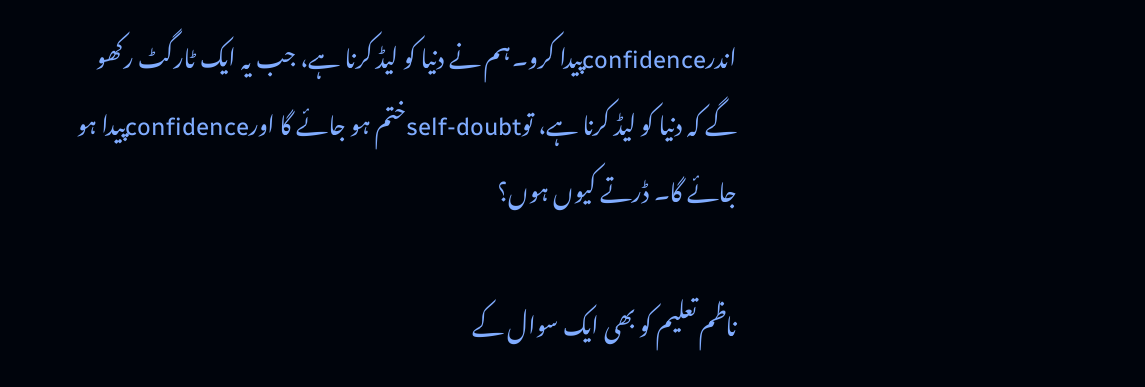اندرconfidenceپیدا کرو۔ ہم نے دنیا کو لیڈ کرنا ہے، جب یہ ایک ٹارگٹ رکھو گے کہ دنیا کو لیڈ کرنا ہے، توself-doubtختم ہو جائے گا اورconfidenceپیدا ہو جائے گا۔ ڈرتے کیوں ہوں؟

ناظم تعلیم کو بھی ایک سوال کے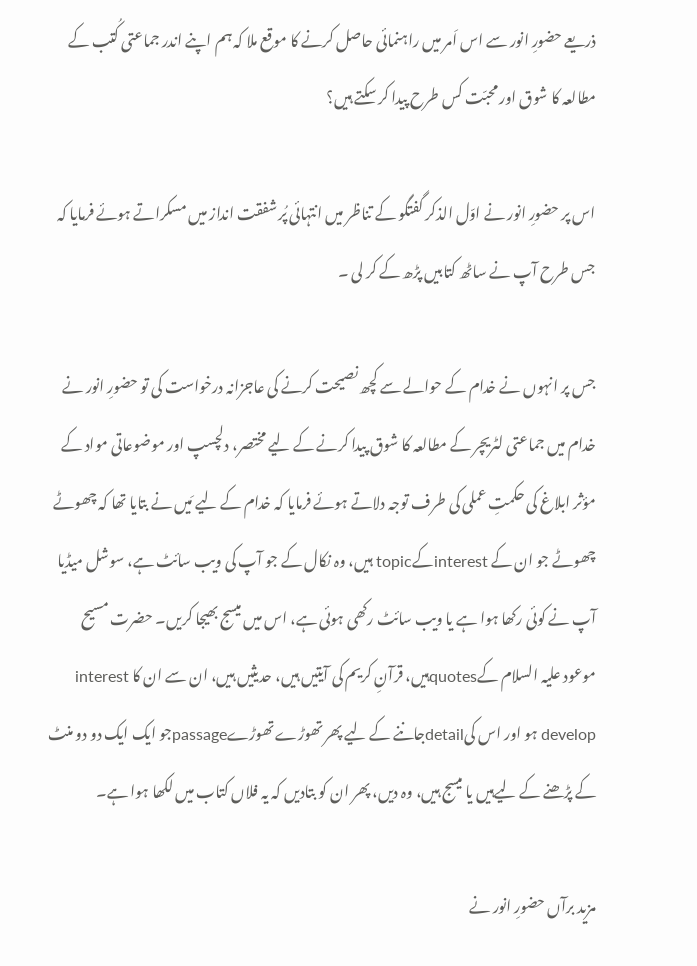ذریعے حضورِ انور سے اس اَمر میں راہنمائی حاصل کرنے کا موقع ملا کہ ہم اپنے اندر جماعتی کُتب کے مطالعہ کا شوق اور محبّت کس طرح پیدا کر سکتے ہیں؟

اس پر حضورِ انور نے اوّل الذکر گفتگو کے تناظر میں انتہائی پُر شفقت انداز میں مسکراتے ہوئے فرمایا کہ جس طرح آپ نے ساٹھ کتابیں پڑھ کے کر لی ۔

جس پر انہوں نے خدام کے حوالے سے کچھ نصیحت کرنے کی عاجزانہ درخواست کی تو حضورِ انور نے خدام میں جماعتی لٹریچر کے مطالعہ کا شوق پیدا کرنے کے لیے مختصر، دلچسپ اور موضوعاتی مواد کے مؤثر ابلاغ کی حکمتِ عملی کی طرف توجہ دلاتے ہوئے فرمایا کہ خدام کے لیے مَیں نے بتایا تھا کہ چھوٹے چھوٹے جو ان کے interestکےtopic ہیں، وہ نکال کے جو آپ کی ویب سائٹ ہے، سوشل میڈیا آپ نے کوئی رکھا ہوا ہے یا ویب سائٹ رکھی ہوئی ہے، اس میں میسج بھیجا کریں۔ حضرت مسیح موعود علیہ السلام کےquotesہیں، قرآنِ کریم کی آیتیں ہیں، حدیثیں ہیں، ان سے ان کا interest develop ہو اور اس کیdetailجاننے کے لیے پھر تھوڑے تھوڑےpassageجو ایک ایک دو دو منٹ کے پڑھنے کے لیےہیں یا میسج ہیں، وہ دیں، پھر ان کو بتادیں کہ یہ فلاں کتاب میں لکھا ہوا ہے۔

مزید برآں حضورِ انور نے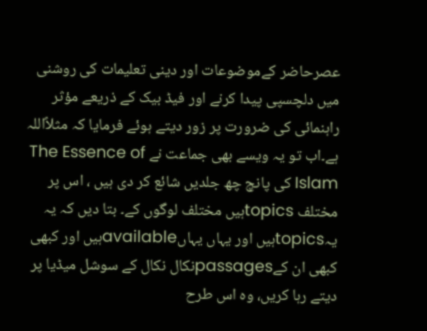عصرحاضر کےموضوعات اور دینی تعلیمات کی روشنی میں دلچسپی پیدا کرنے اور فیڈ بیک کے ذریعے مؤثر راہنمائی کی ضرورت پر زور دیتے ہوئے فرمایا کہ مثلاًاللہ ہے۔اب تو یہ ویسے بھی جماعت نے The Essence of Islam کی پانچ چھ جلدیں شائع کر دی ہیں ، اس پر مختلف topicsہیں مختلف لوگوں کے۔ بتا دیں کہ یہ یہtopicsہیں اور یہاں یہاںavailableہیں اور کبھی کبھی ان کےpassagesنکال نکال کے سوشل میڈیا پر دیتے رہا کریں، وہ اس طرح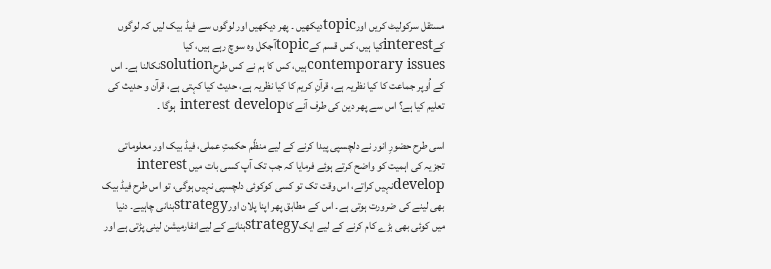مستقل سرکولیٹ کریں اورtopicدیکھیں ۔ پھر دیکھیں اور لوگوں سے فیڈ بیک لیں کہ لوگوں کےinterestکیا ہیں، کس قسم کےtopicآجکل وہ سوچ رہے ہیں، کیا contemporary issuesہیں، کس کا ہم نے کس طرحsolutionنکالنا ہے۔ اس کے اُوپر جماعت کا کیا نظریہ ہے، قرآنِ کریم کا کیا نظریہ ہے، حدیث کیا کہتی ہے، قرآن و حدیث کی تعلیم کیا ہے؟ اس سے پھر دین کی طرف آنے کاinterest develop ہوگا ۔

اسی طرح حضورِ انور نے دلچسپی پیدا کرنے کے لیے منظّم حکمتِ عملی، فیڈ بیک اور معلوماتی تجزیہ کی اہمیت کو واضح کرتے ہوئے فرمایا کہ جب تک آپ کسی بات میں interest developنہیں کراتے، اس وقت تک تو کسی کوکوئی دلچسپی نہیں ہوگی، تو اس طرح فیڈ بیک بھی لینے کی ضرورت ہوتی ہے۔ اس کے مطابق پھر اپنا پلان اورstrategyبنانی چاہیے۔ دنیا میں کوئی بھی بڑے کام کرنے کے لیے ایکstrategyبنانے کے لیےانفارمیشن لینی پڑتی ہے اور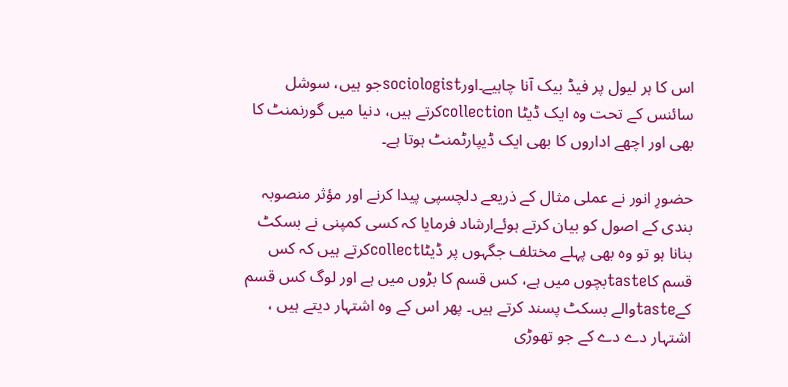اس کا ہر لیول پر فیڈ بیک آنا چاہیے۔اورsociologistجو ہیں، سوشل سائنس کے تحت وہ ایک ڈیٹا collectionکرتے ہیں، دنیا میں گورنمنٹ کا بھی اور اچھے اداروں کا بھی ایک ڈیپارٹمنٹ ہوتا ہے۔

حضورِ انور نے عملی مثال کے ذریعے دلچسپی پیدا کرنے اور مؤثر منصوبہ بندی کے اصول کو بیان کرتے ہوئےارشاد فرمایا کہ کسی کمپنی نے بسکٹ بنانا ہو تو وہ بھی پہلے مختلف جگہوں پر ڈیٹاcollectکرتے ہیں کہ کس قسم کاtasteبچوں میں ہے، کس قسم کا بڑوں میں ہے اور لوگ کس قسم کےtasteوالے بسکٹ پسند کرتے ہیں۔ پھر اس کے وہ اشتہار دیتے ہیں ، اشتہار دے دے کے جو تھوڑی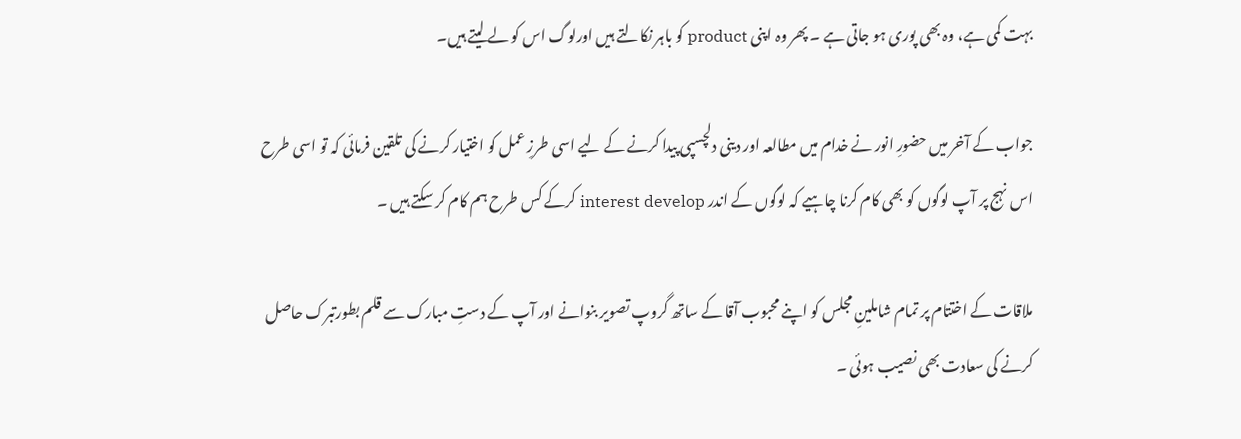بہت کمی ہے، وہ بھی پوری ہو جاتی ہے ۔ پھر وہ اپنی product کو باہر نکالتے ہیں اورلوگ اس کو لے لیتے ہیں۔

جواب کے آخر میں حضورِ انور نے خدام میں مطالعہ اور دینی دلچسپی پیدا کرنے کے لیے اسی طرزِ عمل کو اختیار کرنے کی تلقین فرمائی کہ تو اسی طرح اس نہج پر آپ لوگوں کو بھی کام کرنا چاہیے کہ لوگوں کے اندر interest develop کرکے کس طرح ہم کام کر سکتے ہیں ۔

ملاقات کے اختتام پر تمام شاملینِ مجلس کو اپنے محبوب آقا کے ساتھ گروپ تصویر بنوانے اور آپ کے دستِ مبارک سے قلم بطورتبرک حاصل کرنے کی سعادت بھی نصیب ہوئی ۔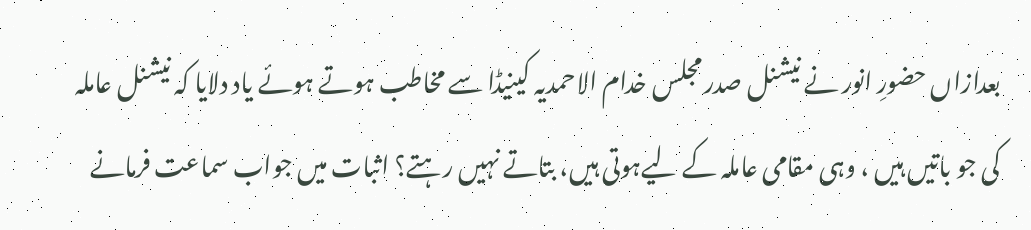بعدازاں حضورِ انور نے نیشنل صدر مجلس خدام الاحمدیہ کینیڈا سے مخاطب ہوتے ہوئے یاد دلایا کہ نیشنل عاملہ کی جو باتیں ہیں ، وہی مقامی عاملہ کے لیےہوتی ہیں، بتاتے نہیں رہتے؟ اثبات میں جواب سماعت فرمانے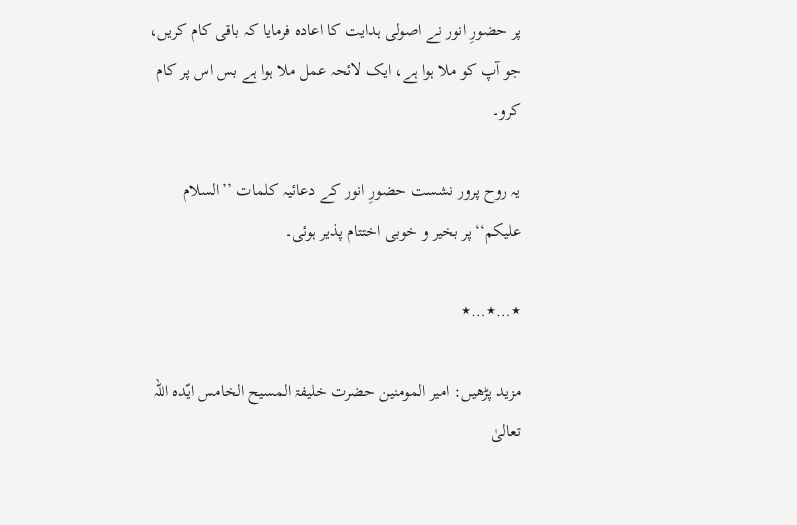پر حضورِ انور نے اصولی ہدایت کا اعادہ فرمایا کہ باقی کام کریں، جو آپ کو ملا ہوا ہے، ایک لائحہ عمل ملا ہوا ہے بس اس پر کام کرو۔

یہ روح پرور نشست حضورِ انور کے دعائیہ کلمات ’’السلام علیکم‘‘پر بخیر و خوبی اختتام پذیر ہوئی۔

٭…٭…٭

مزید پڑھیں: امیر المومنین حضرت خلیفۃ المسیح الخامس ایّدہ اللہ تعالیٰ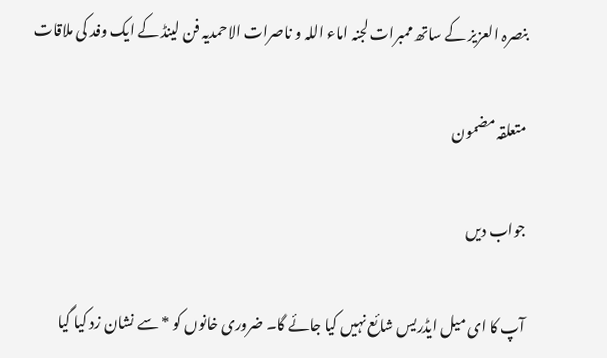بنصرہ العزیز کے ساتھ ممبرات لجنہ اماء اللہ و ناصرات الاحمدیہ فن لینڈ کے ایک وفد کی ملاقات

متعلقہ مضمون

جواب دیں

آپ کا ای میل ایڈریس شائع نہیں کیا جائے گا۔ ضروری خانوں کو * سے نشان زد کیا گیا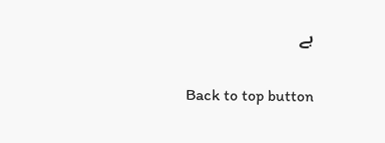ہے

Back to top button